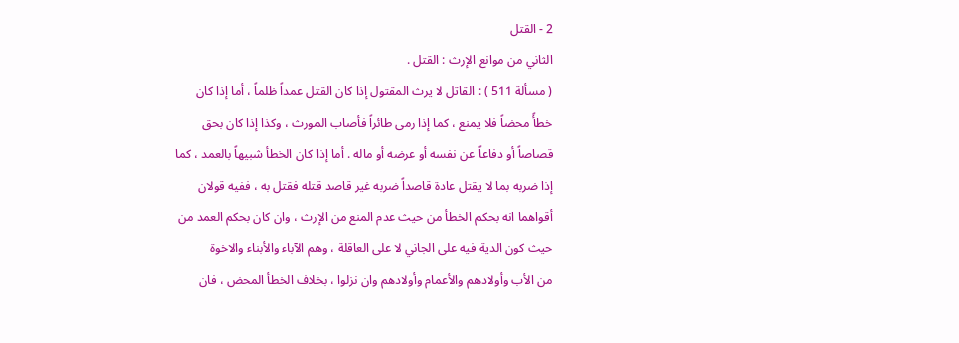2 - القتل
الثاني من موانع الإرث : القتل .
( مسألة 511 ) : القاتل لا يرث المقتول إذا كان القتل عمداً ظلماً ، أما إذا كان
خطأً محضاً فلا يمنع ، كما إذا رمى طائراً فأصاب المورث ، وكذا إذا كان بحق
قصاصاً أو دفاعاً عن نفسه أو عرضه أو ماله . أما إذا كان الخطأ شبيهاً بالعمد ، كما
إذا ضربه بما لا يقتل عادة قاصداً ضربه غير قاصد قتله فقتل به ، ففيه قولان
أقواهما انه بحكم الخطأ من حيث عدم المنع من الإرث ، وان كان بحكم العمد من
حيث كون الدية فيه على الجاني لا على العاقلة ، وهم الآباء والأبناء والاخوة
من الأب وأولادهم والأعمام وأولادهم وان نزلوا ، بخلاف الخطأ المحض ، فان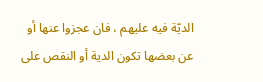الديّة فيه عليهم ، فان عجزوا عنها أو عن بعضها تكون الدية أو النقص على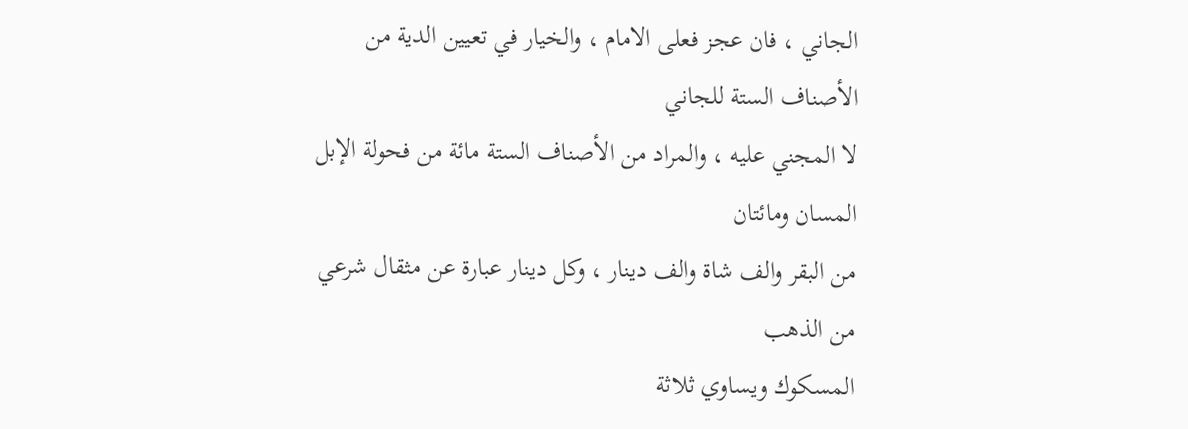الجاني ، فان عجز فعلى الامام ، والخيار في تعيين الدية من الأصناف الستة للجاني
لا المجني عليه ، والمراد من الأصناف الستة مائة من فحولة الإبل المسان ومائتان
من البقر والف شاة والف دينار ، وكل دينار عبارة عن مثقال شرعي من الذهب
المسكوك ويساوي ثلاثة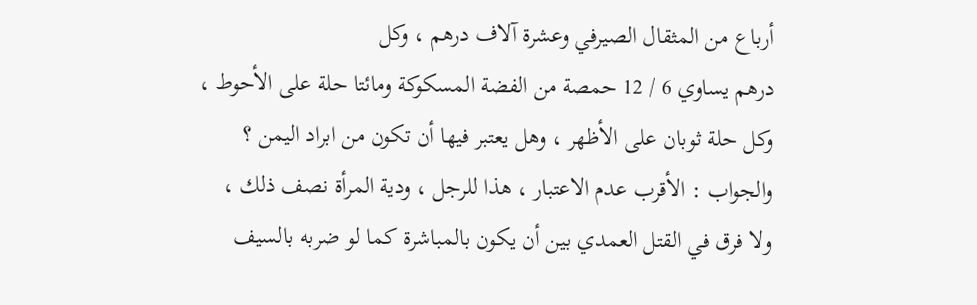أرباع من المثقال الصيرفي وعشرة آلاف درهم ، وكل
درهم يساوي 6 / 12 حمصة من الفضة المسكوكة ومائتا حلة على الأحوط ،
وكل حلة ثوبان على الأظهر ، وهل يعتبر فيها أن تكون من ابراد اليمن ؟
والجواب : الأقرب عدم الاعتبار ، هذا للرجل ، ودية المرأة نصف ذلك ،
ولا فرق في القتل العمدي بين أن يكون بالمباشرة كما لو ضربه بالسيف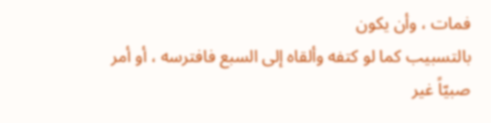فمات ، وأن يكون
بالتسبيب كما لو كتفه وألقاه إلى السبع فافترسه ، أو أمر صبيّاً غير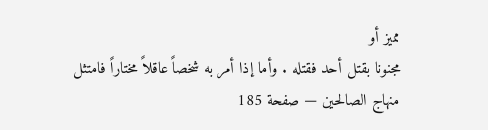مميز أو
مجنونا بقتل أحد فقتله . وأما إذا أمر به شخصاً عاقلاً مختاراً فامتثل
منهاج الصالحين — صفحة 185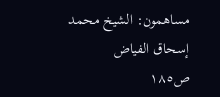مساهمون: الشيخ محمد إسحاق الفياض
ص١٨٥